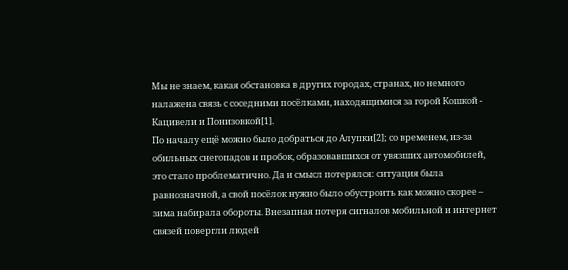Мы не знаем, какая обстановка в других городах, странах, но немного налажена связь с соседними посёлками, находящимися за горой Кошкой - Кацивели и Понизовкой[1].
По началу ещё можно было добраться до Алупки[2]; со временем, из-за обильных снегопадов и пробок, образовавшихся от увязших автомобилей, это стало проблематично. Да и смысл потерялся: ситуация была равнозначной, а свой посёлок нужно было обустроить как можно скорее – зима набирала обороты. Внезапная потеря сигналов мобильной и интернет связей повергли людей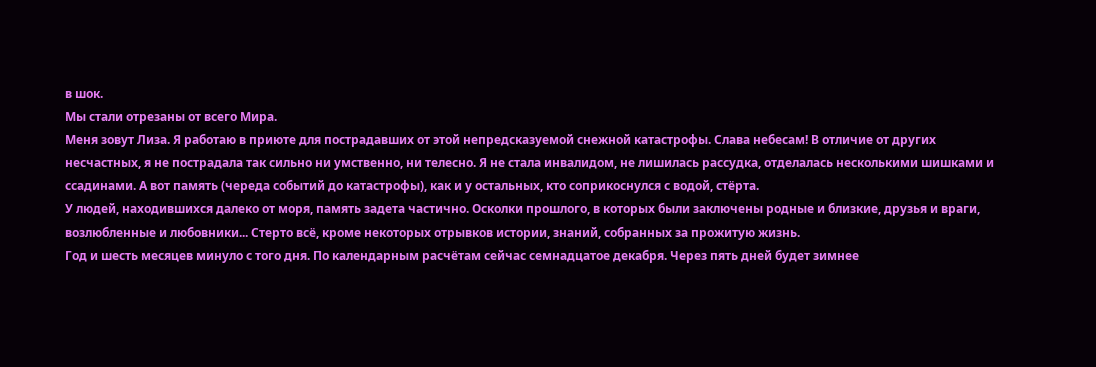в шок.
Мы стали отрезаны от всего Мира.
Меня зовут Лиза. Я работаю в приюте для пострадавших от этой непредсказуемой снежной катастрофы. Слава небесам! В отличие от других несчастных, я не пострадала так сильно ни умственно, ни телесно. Я не стала инвалидом, не лишилась рассудка, отделалась несколькими шишками и ссадинами. А вот память (череда событий до катастрофы), как и у остальных, кто соприкоснулся с водой, стёрта.
У людей, находившихся далеко от моря, память задета частично. Осколки прошлого, в которых были заключены родные и близкие, друзья и враги, возлюбленные и любовники... Стерто всё, кроме некоторых отрывков истории, знаний, собранных за прожитую жизнь.
Год и шесть месяцев минуло с того дня. По календарным расчётам сейчас семнадцатое декабря. Через пять дней будет зимнее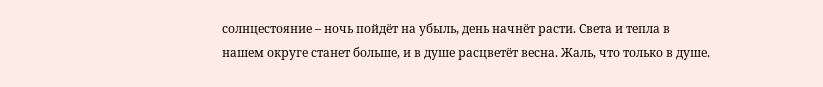солнцестояние – ночь пойдёт на убыль, день начнёт расти. Света и тепла в нашем округе станет больше, и в душе расцветёт весна. Жаль, что только в душе.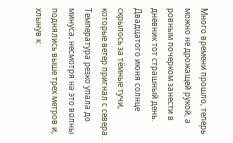Много времени прошло, теперь можно не дрожащей рукой, а ровным почерком занести в дневник тот страшный день.
Двадцатого июня солнце скрылось за тёмные тучи, которые ветер пригнал с севера. Температура резко упала до минуса, несмотря на это волны поднялись выше трех метров и, хлынув к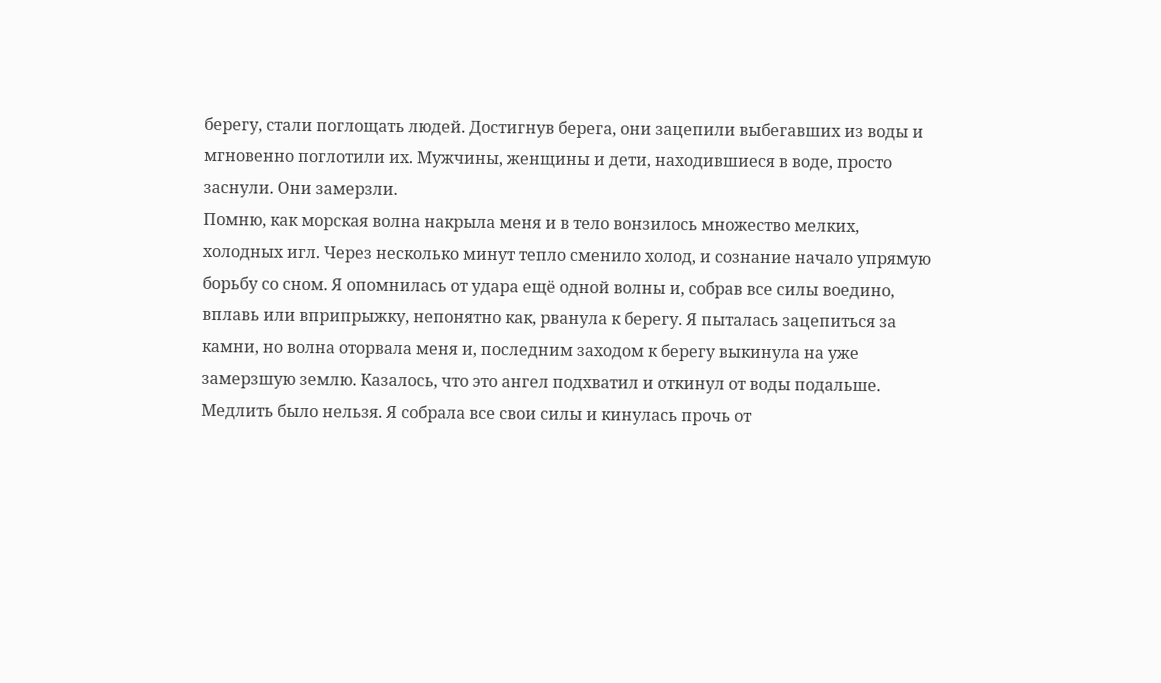берегу, стали поглощать людей. Достигнув берега, они зацепили выбегавших из воды и мгновенно поглотили их. Мужчины, женщины и дети, находившиеся в воде, просто заснули. Они замерзли.
Помню, как морская волна накрыла меня и в тело вонзилось множество мелких, холодных игл. Через несколько минут тепло сменило холод, и сознание начало упрямую борьбу со сном. Я опомнилась от удара ещё одной волны и, собрав все силы воедино, вплавь или вприпрыжку, непонятно как, рванула к берегу. Я пыталась зацепиться за камни, но волна оторвала меня и, последним заходом к берегу выкинула на уже замерзшую землю. Казалось, что это ангел подхватил и откинул от воды подальше. Медлить было нельзя. Я собрала все свои силы и кинулась прочь от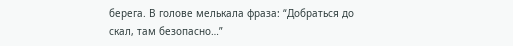берега. В голове мелькала фраза: “Добраться до скал, там безопасно…”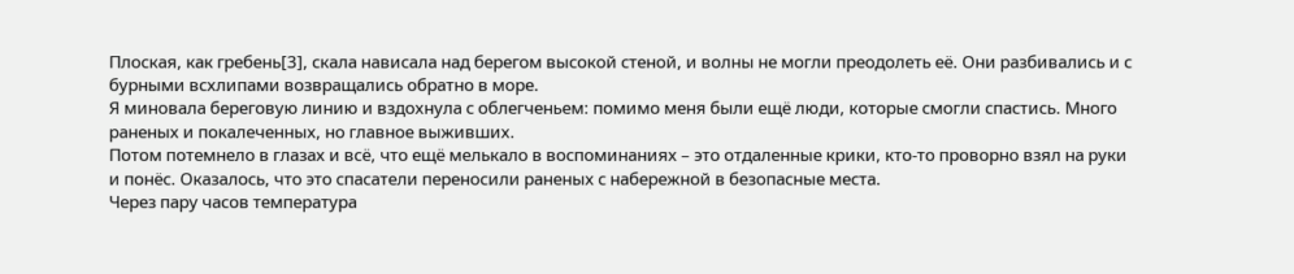Плоская, как гребень[3], скала нависала над берегом высокой стеной, и волны не могли преодолеть её. Они разбивались и с бурными всхлипами возвращались обратно в море.
Я миновала береговую линию и вздохнула с облегченьем: помимо меня были ещё люди, которые смогли спастись. Много раненых и покалеченных, но главное выживших.
Потом потемнело в глазах и всё, что ещё мелькало в воспоминаниях – это отдаленные крики, кто-то проворно взял на руки и понёс. Оказалось, что это спасатели переносили раненых с набережной в безопасные места.
Через пару часов температура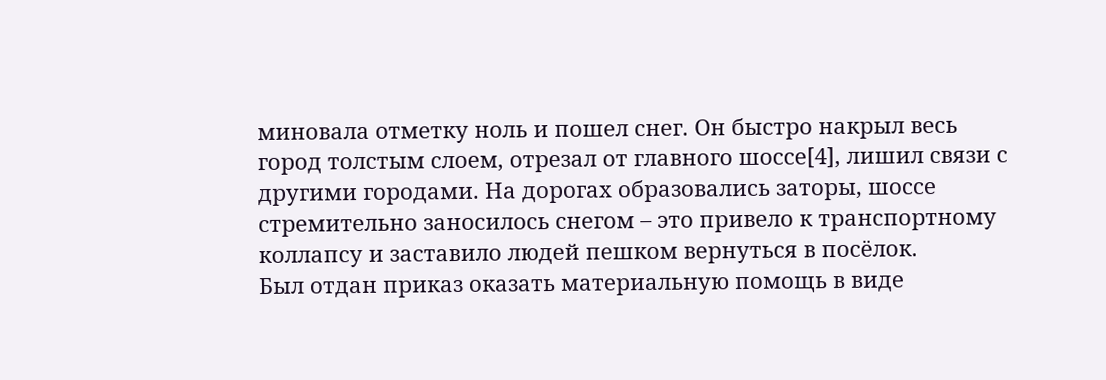миновала отметку ноль и пошел снег. Он быстро накрыл весь город толстым слоем, отрезал от главного шоссе[4], лишил связи с другими городами. На дорогах образовались заторы, шоссе стремительно заносилось снегом – это привело к транспортному коллапсу и заставило людей пешком вернуться в посёлок.
Был отдан приказ оказать материальную помощь в виде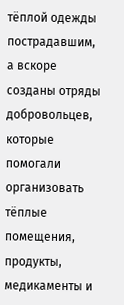тёплой одежды пострадавшим, а вскоре созданы отряды добровольцев, которые помогали организовать тёплые помещения, продукты, медикаменты и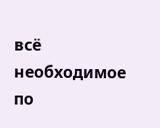всё необходимое по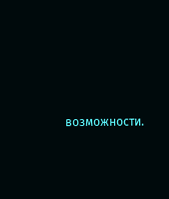возможности.